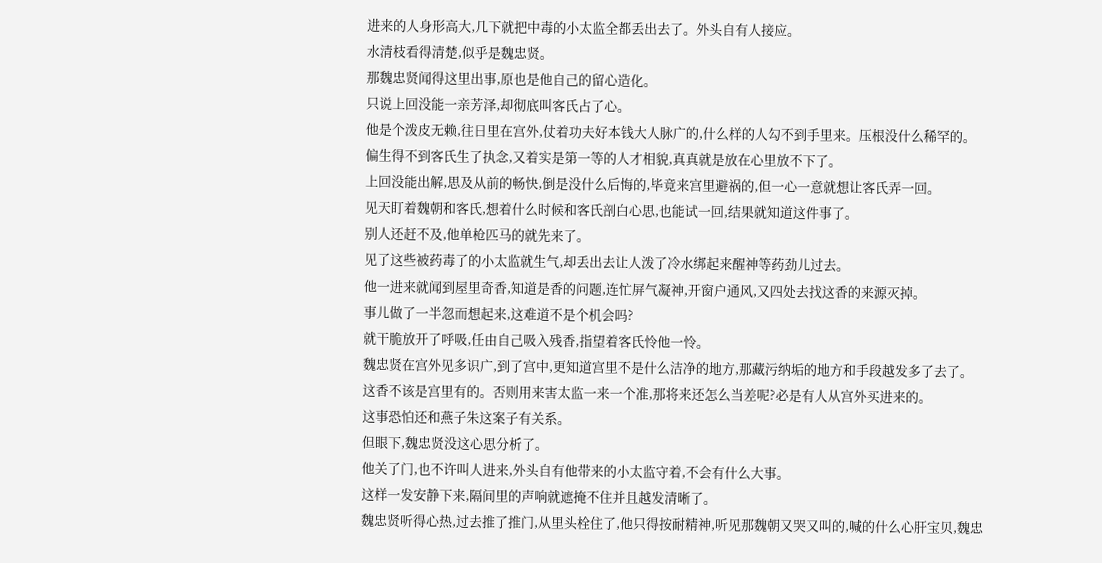进来的人身形高大,几下就把中毒的小太监全都丢出去了。外头自有人接应。
水清枝看得清楚,似乎是魏忠贤。
那魏忠贤闻得这里出事,原也是他自己的留心造化。
只说上回没能一亲芳泽,却彻底叫客氏占了心。
他是个泼皮无赖,往日里在宫外,仗着功夫好本钱大人脉广的,什么样的人勾不到手里来。压根没什么稀罕的。
偏生得不到客氏生了执念,又着实是第一等的人才相貌,真真就是放在心里放不下了。
上回没能出解,思及从前的畅快,倒是没什么后悔的,毕竟来宫里避祸的,但一心一意就想让客氏弄一回。
见天盯着魏朝和客氏,想着什么时候和客氏剖白心思,也能试一回,结果就知道这件事了。
别人还赶不及,他单枪匹马的就先来了。
见了这些被药毒了的小太监就生气,却丢出去让人泼了冷水绑起来醒神等药劲儿过去。
他一进来就闻到屋里奇香,知道是香的问题,连忙屏气凝神,开窗户通风,又四处去找这香的来源灭掉。
事儿做了一半忽而想起来,这难道不是个机会吗?
就干脆放开了呼吸,任由自己吸入残香,指望着客氏怜他一怜。
魏忠贤在宫外见多识广,到了宫中,更知道宫里不是什么洁净的地方,那藏污纳垢的地方和手段越发多了去了。
这香不该是宫里有的。否则用来害太监一来一个准,那将来还怎么当差呢?必是有人从宫外买进来的。
这事恐怕还和燕子朱这案子有关系。
但眼下,魏忠贤没这心思分析了。
他关了门,也不许叫人进来,外头自有他带来的小太监守着,不会有什么大事。
这样一发安静下来,隔间里的声响就遮掩不住并且越发清晰了。
魏忠贤听得心热,过去推了推门,从里头栓住了,他只得按耐精神,听见那魏朝又哭又叫的,喊的什么心肝宝贝,魏忠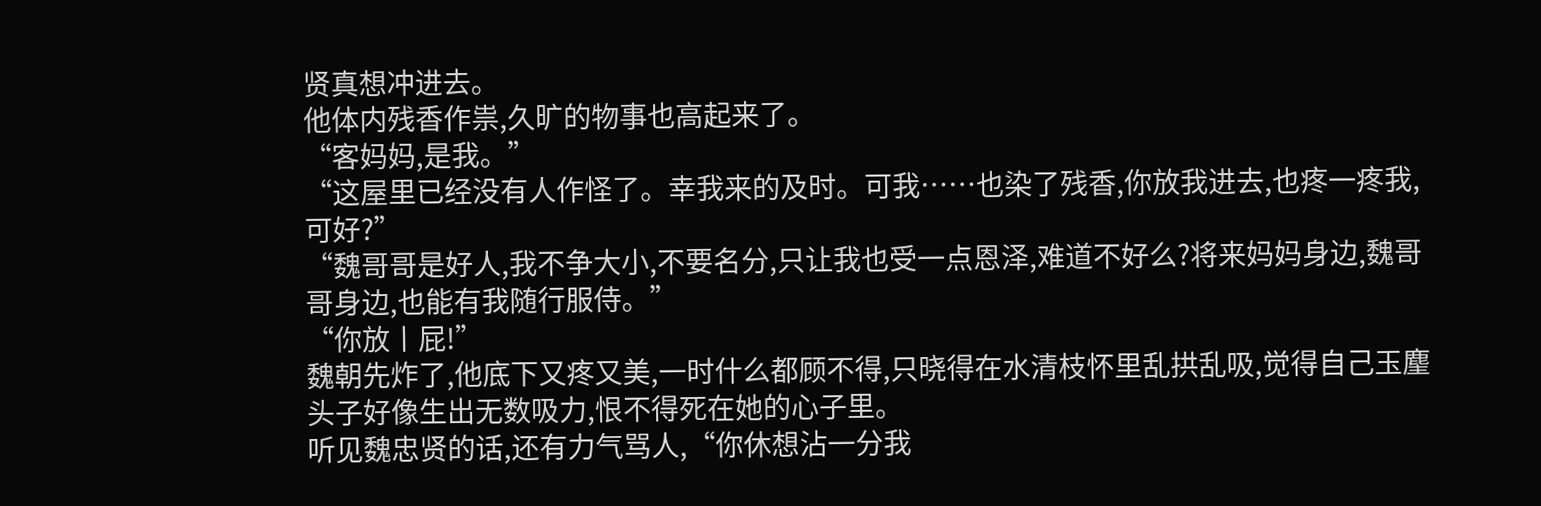贤真想冲进去。
他体内残香作祟,久旷的物事也高起来了。
“客妈妈,是我。”
“这屋里已经没有人作怪了。幸我来的及时。可我……也染了残香,你放我进去,也疼一疼我,可好?”
“魏哥哥是好人,我不争大小,不要名分,只让我也受一点恩泽,难道不好么?将来妈妈身边,魏哥哥身边,也能有我随行服侍。”
“你放丨屁!”
魏朝先炸了,他底下又疼又美,一时什么都顾不得,只晓得在水清枝怀里乱拱乱吸,觉得自己玉麈头子好像生出无数吸力,恨不得死在她的心子里。
听见魏忠贤的话,还有力气骂人,“你休想沾一分我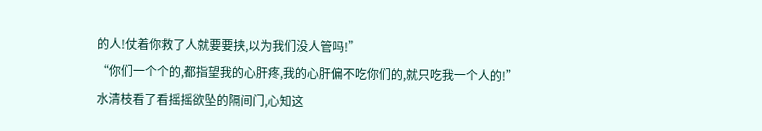的人!仗着你救了人就要要挟,以为我们没人管吗!”
“你们一个个的,都指望我的心肝疼,我的心肝偏不吃你们的,就只吃我一个人的!”
水清枝看了看摇摇欲坠的隔间门,心知这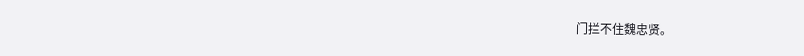门拦不住魏忠贤。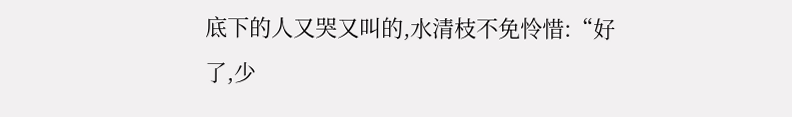底下的人又哭又叫的,水清枝不免怜惜:“好了,少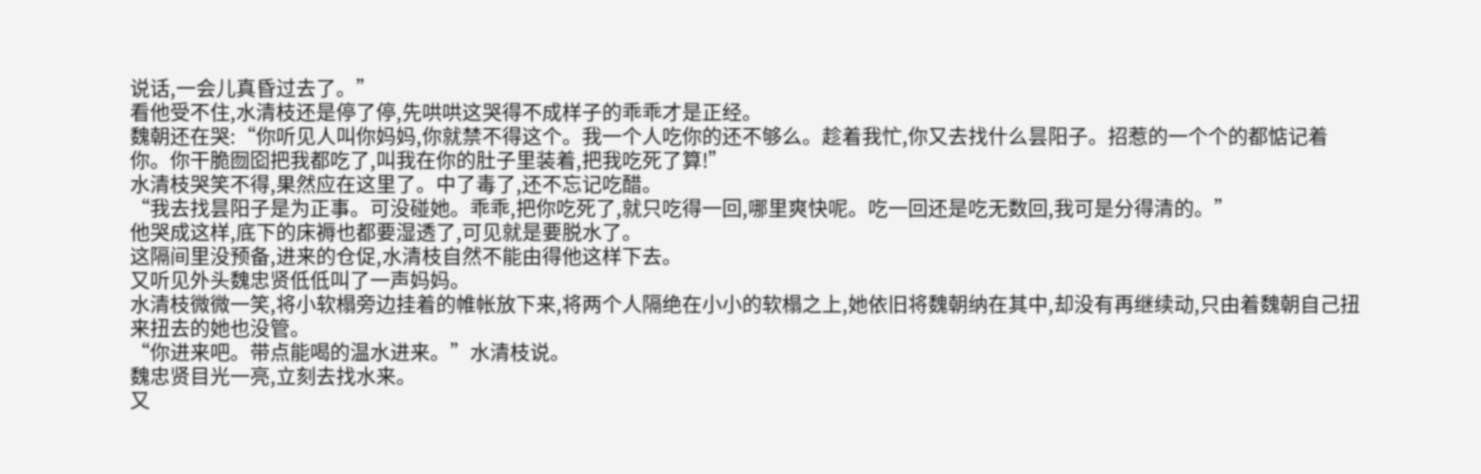说话,一会儿真昏过去了。”
看他受不住,水清枝还是停了停,先哄哄这哭得不成样子的乖乖才是正经。
魏朝还在哭:“你听见人叫你妈妈,你就禁不得这个。我一个人吃你的还不够么。趁着我忙,你又去找什么昙阳子。招惹的一个个的都惦记着你。你干脆囫囵把我都吃了,叫我在你的肚子里装着,把我吃死了算!”
水清枝哭笑不得,果然应在这里了。中了毒了,还不忘记吃醋。
“我去找昙阳子是为正事。可没碰她。乖乖,把你吃死了,就只吃得一回,哪里爽快呢。吃一回还是吃无数回,我可是分得清的。”
他哭成这样,底下的床褥也都要湿透了,可见就是要脱水了。
这隔间里没预备,进来的仓促,水清枝自然不能由得他这样下去。
又听见外头魏忠贤低低叫了一声妈妈。
水清枝微微一笑,将小软榻旁边挂着的帷帐放下来,将两个人隔绝在小小的软榻之上,她依旧将魏朝纳在其中,却没有再继续动,只由着魏朝自己扭来扭去的她也没管。
“你进来吧。带点能喝的温水进来。”水清枝说。
魏忠贤目光一亮,立刻去找水来。
又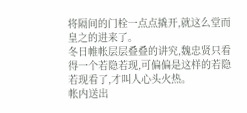将隔间的门栓一点点撬开,就这么堂而皇之的进来了。
冬日帷帐层层叠叠的讲究,魏忠贤只看得一个若隐若现,可偏偏是这样的若隐若现看了,才叫人心头火热。
帐内送出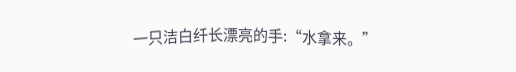一只洁白纤长漂亮的手:“水拿来。”